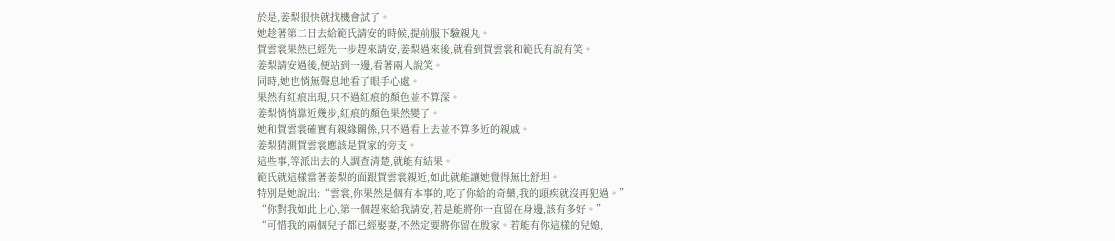於是,姜梨很快就找機會試了。
她趁著第二日去給範氏請安的時候,提前服下驗親丸。
賀雲裳果然已經先一步趕來請安,姜梨過來後,就看到賀雲裳和範氏有說有笑。
姜梨請安過後,便站到一邊,看著兩人說笑。
同時,她也悄無聲息地看了眼手心處。
果然有紅痕出現,只不過紅痕的顏色並不算深。
姜梨悄悄靠近幾步,紅痕的顏色果然變了。
她和賀雲裳確實有親緣關係,只不過看上去並不算多近的親戚。
姜梨猜測賀雲裳應該是賀家的旁支。
這些事,等派出去的人調查清楚,就能有結果。
範氏就這樣當著姜梨的面跟賀雲裳親近,如此就能讓她覺得無比舒坦。
特別是她說出:“雲裳,你果然是個有本事的,吃了你給的奇藥,我的頭疾就沒再犯過。”
“你對我如此上心,第一個趕來給我請安,若是能將你一直留在身邊,該有多好。”
“可惜我的兩個兒子都已經娶妻,不然定要將你留在殷家。若能有你這樣的兒媳,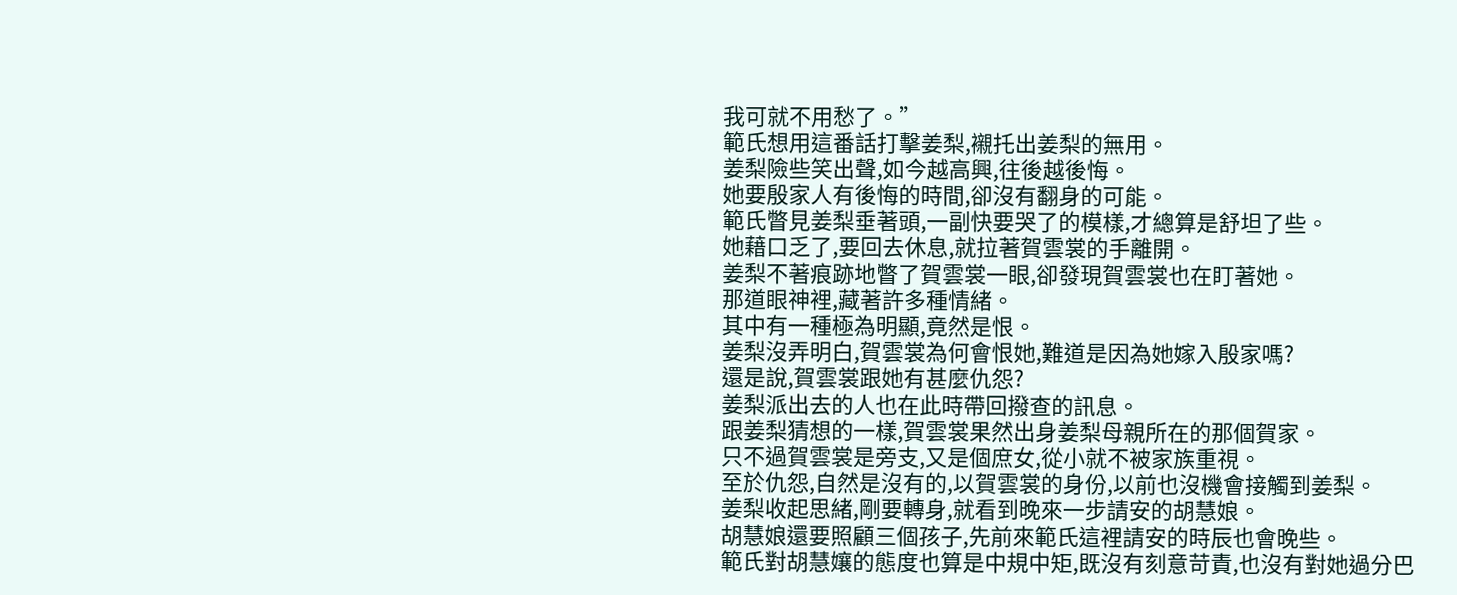我可就不用愁了。”
範氏想用這番話打擊姜梨,襯托出姜梨的無用。
姜梨險些笑出聲,如今越高興,往後越後悔。
她要殷家人有後悔的時間,卻沒有翻身的可能。
範氏瞥見姜梨垂著頭,一副快要哭了的模樣,才總算是舒坦了些。
她藉口乏了,要回去休息,就拉著賀雲裳的手離開。
姜梨不著痕跡地瞥了賀雲裳一眼,卻發現賀雲裳也在盯著她。
那道眼神裡,藏著許多種情緒。
其中有一種極為明顯,竟然是恨。
姜梨沒弄明白,賀雲裳為何會恨她,難道是因為她嫁入殷家嗎?
還是說,賀雲裳跟她有甚麼仇怨?
姜梨派出去的人也在此時帶回撥查的訊息。
跟姜梨猜想的一樣,賀雲裳果然出身姜梨母親所在的那個賀家。
只不過賀雲裳是旁支,又是個庶女,從小就不被家族重視。
至於仇怨,自然是沒有的,以賀雲裳的身份,以前也沒機會接觸到姜梨。
姜梨收起思緒,剛要轉身,就看到晚來一步請安的胡慧娘。
胡慧娘還要照顧三個孩子,先前來範氏這裡請安的時辰也會晚些。
範氏對胡慧孃的態度也算是中規中矩,既沒有刻意苛責,也沒有對她過分巴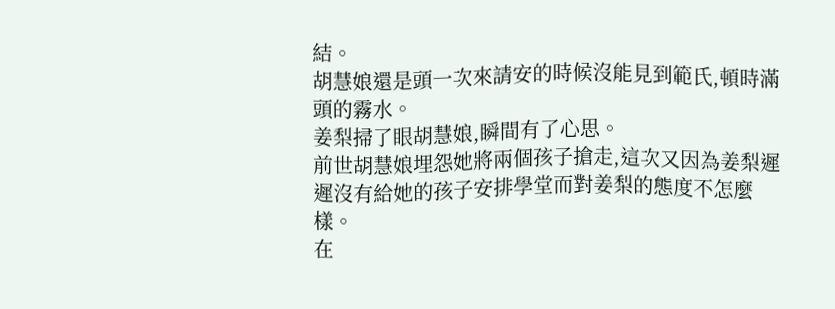結。
胡慧娘還是頭一次來請安的時候沒能見到範氏,頓時滿頭的霧水。
姜梨掃了眼胡慧娘,瞬間有了心思。
前世胡慧娘埋怨她將兩個孩子搶走,這次又因為姜梨遲遲沒有給她的孩子安排學堂而對姜梨的態度不怎麼樣。
在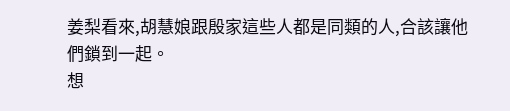姜梨看來,胡慧娘跟殷家這些人都是同類的人,合該讓他們鎖到一起。
想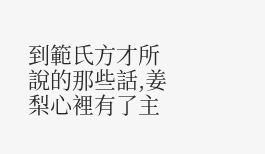到範氏方才所說的那些話,姜梨心裡有了主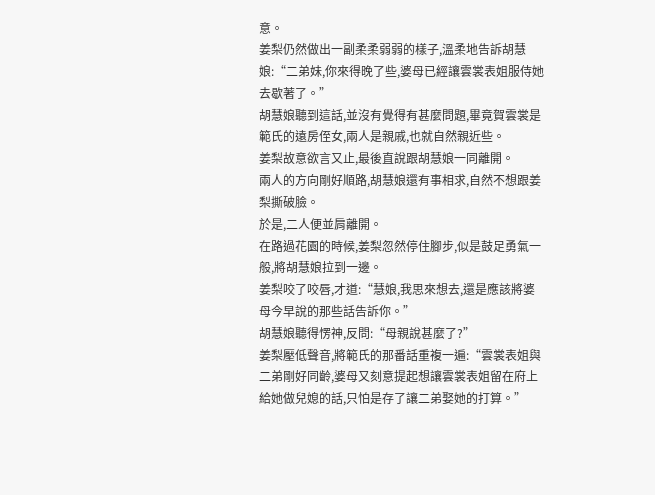意。
姜梨仍然做出一副柔柔弱弱的樣子,溫柔地告訴胡慧娘:“二弟妹,你來得晚了些,婆母已經讓雲裳表姐服侍她去歇著了。”
胡慧娘聽到這話,並沒有覺得有甚麼問題,畢竟賀雲裳是範氏的遠房侄女,兩人是親戚,也就自然親近些。
姜梨故意欲言又止,最後直說跟胡慧娘一同離開。
兩人的方向剛好順路,胡慧娘還有事相求,自然不想跟姜梨撕破臉。
於是,二人便並肩離開。
在路過花園的時候,姜梨忽然停住腳步,似是鼓足勇氣一般,將胡慧娘拉到一邊。
姜梨咬了咬唇,才道:“慧娘,我思來想去,還是應該將婆母今早說的那些話告訴你。”
胡慧娘聽得愣神,反問:“母親說甚麼了?”
姜梨壓低聲音,將範氏的那番話重複一遍:“雲裳表姐與二弟剛好同齡,婆母又刻意提起想讓雲裳表姐留在府上給她做兒媳的話,只怕是存了讓二弟娶她的打算。”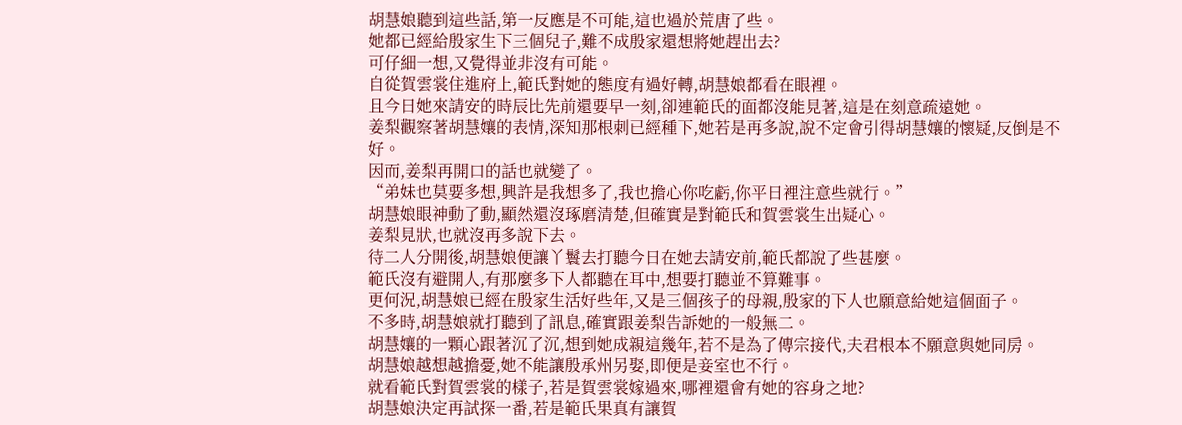胡慧娘聽到這些話,第一反應是不可能,這也過於荒唐了些。
她都已經給殷家生下三個兒子,難不成殷家還想將她趕出去?
可仔細一想,又覺得並非沒有可能。
自從賀雲裳住進府上,範氏對她的態度有過好轉,胡慧娘都看在眼裡。
且今日她來請安的時辰比先前還要早一刻,卻連範氏的面都沒能見著,這是在刻意疏遠她。
姜梨觀察著胡慧孃的表情,深知那根刺已經種下,她若是再多說,說不定會引得胡慧孃的懷疑,反倒是不好。
因而,姜梨再開口的話也就變了。
“弟妹也莫要多想,興許是我想多了,我也擔心你吃虧,你平日裡注意些就行。”
胡慧娘眼神動了動,顯然還沒琢磨清楚,但確實是對範氏和賀雲裳生出疑心。
姜梨見狀,也就沒再多說下去。
待二人分開後,胡慧娘便讓丫鬟去打聽今日在她去請安前,範氏都說了些甚麼。
範氏沒有避開人,有那麼多下人都聽在耳中,想要打聽並不算難事。
更何況,胡慧娘已經在殷家生活好些年,又是三個孩子的母親,殷家的下人也願意給她這個面子。
不多時,胡慧娘就打聽到了訊息,確實跟姜梨告訴她的一般無二。
胡慧孃的一顆心跟著沉了沉,想到她成親這幾年,若不是為了傳宗接代,夫君根本不願意與她同房。
胡慧娘越想越擔憂,她不能讓殷承州另娶,即便是妾室也不行。
就看範氏對賀雲裳的樣子,若是賀雲裳嫁過來,哪裡還會有她的容身之地?
胡慧娘決定再試探一番,若是範氏果真有讓賀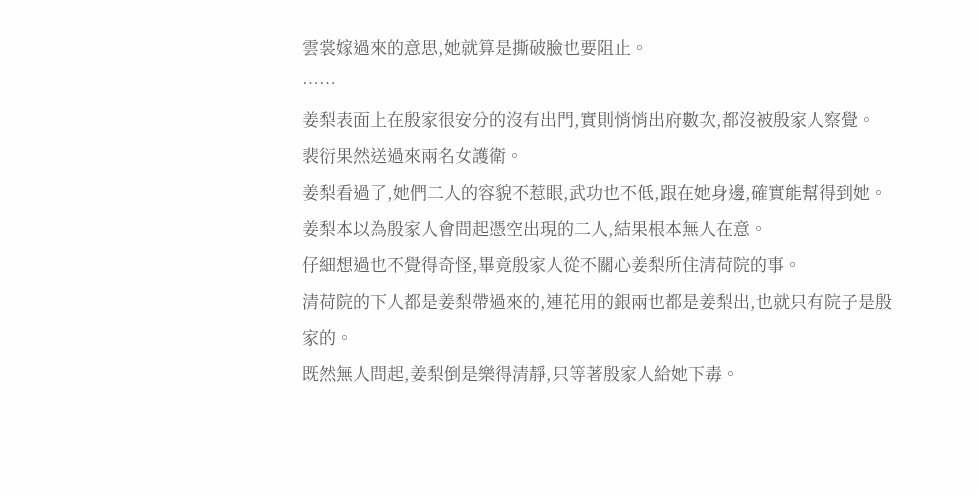雲裳嫁過來的意思,她就算是撕破臉也要阻止。
……
姜梨表面上在殷家很安分的沒有出門,實則悄悄出府數次,都沒被殷家人察覺。
裴衍果然送過來兩名女護衛。
姜梨看過了,她們二人的容貌不惹眼,武功也不低,跟在她身邊,確實能幫得到她。
姜梨本以為殷家人會問起憑空出現的二人,結果根本無人在意。
仔細想過也不覺得奇怪,畢竟殷家人從不關心姜梨所住清荷院的事。
清荷院的下人都是姜梨帶過來的,連花用的銀兩也都是姜梨出,也就只有院子是殷家的。
既然無人問起,姜梨倒是樂得清靜,只等著殷家人給她下毒。